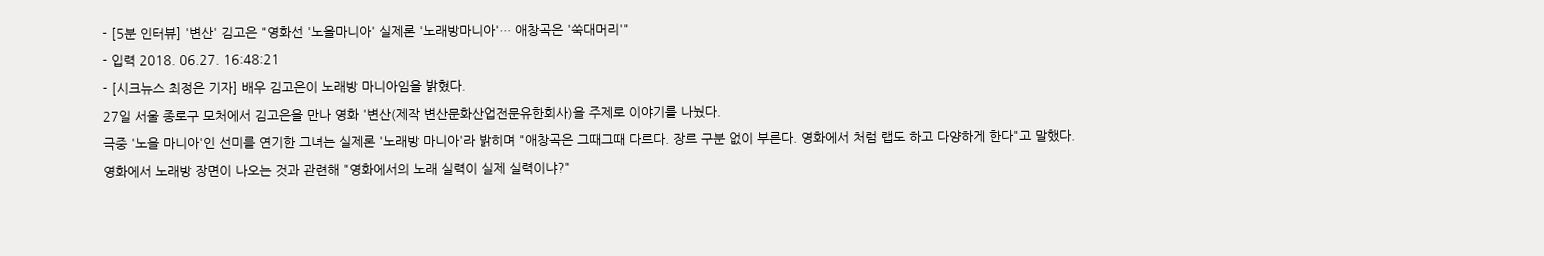- [5분 인터뷰] '변산' 김고은 "영화선 '노을마니아' 실제론 '노래방마니아'… 애창곡은 '쑥대머리'"
- 입력 2018. 06.27. 16:48:21
- [시크뉴스 최정은 기자] 배우 김고은이 노래방 마니아임을 밝혔다.
27일 서울 종로구 모처에서 김고은을 만나 영화 '변산(제작 변산문화산업전문유한회사)을 주제로 이야기를 나눴다.
극중 '노을 마니아'인 선미를 연기한 그녀는 실제론 '노래방 마니아'라 밝히며 "애창곡은 그때그때 다르다. 장르 구분 없이 부른다. 영화에서 처럼 랩도 하고 다양하게 한다"고 말했다.
영화에서 노래방 장면이 나오는 것과 관련해 "영화에서의 노래 실력이 실제 실력이냐?"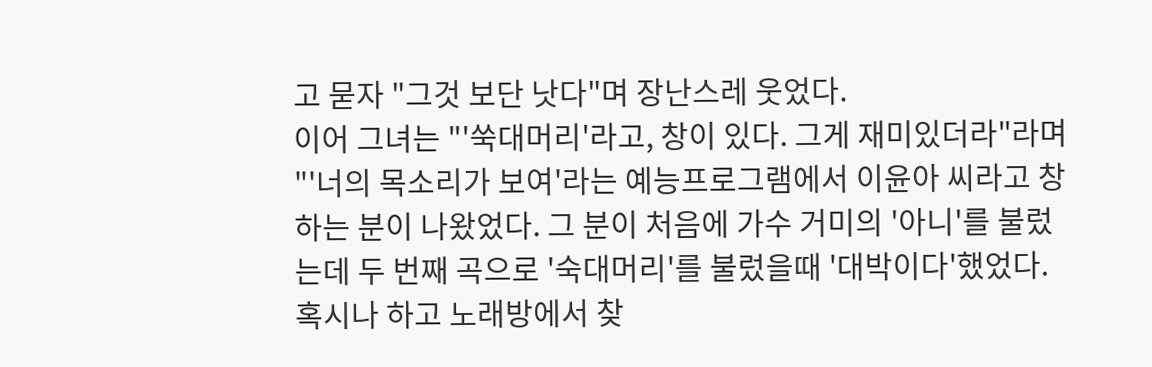고 묻자 "그것 보단 낫다"며 장난스레 웃었다.
이어 그녀는 "'쑥대머리'라고, 창이 있다. 그게 재미있더라"라며 "'너의 목소리가 보여'라는 예능프로그램에서 이윤아 씨라고 창 하는 분이 나왔었다. 그 분이 처음에 가수 거미의 '아니'를 불렀는데 두 번째 곡으로 '숙대머리'를 불렀을때 '대박이다'했었다. 혹시나 하고 노래방에서 찾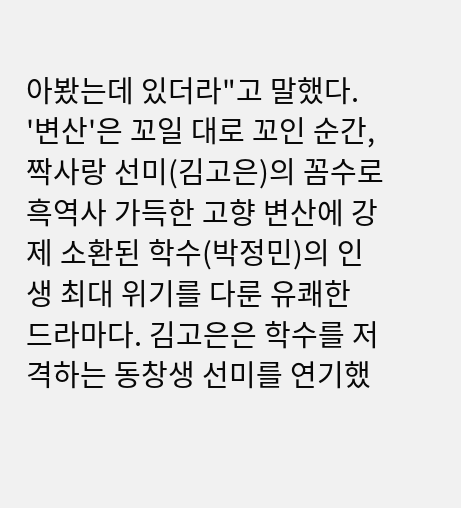아봤는데 있더라"고 말했다.
'변산'은 꼬일 대로 꼬인 순간, 짝사랑 선미(김고은)의 꼼수로 흑역사 가득한 고향 변산에 강제 소환된 학수(박정민)의 인생 최대 위기를 다룬 유쾌한 드라마다. 김고은은 학수를 저격하는 동창생 선미를 연기했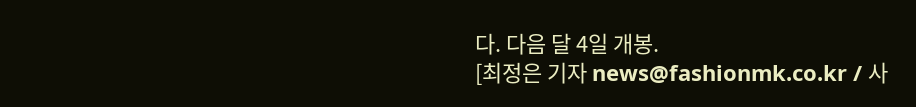다. 다음 달 4일 개봉.
[최정은 기자 news@fashionmk.co.kr / 사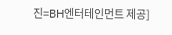진=BH엔터테인먼트 제공]